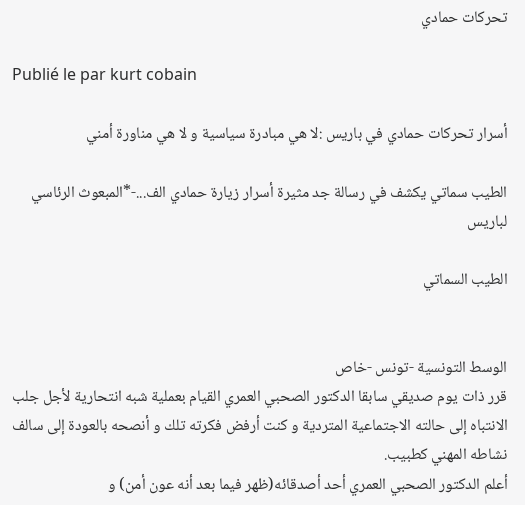تحركات حمادي

Publié le par kurt cobain

أسرار تحركات حمادي في باريس :لا هي مبادرة سياسية و لا هي مناورة أمني

الطيب سماتي يكشف في رسالة جد مثيرة أسرار زيارة حمادي الف...-*المبعوث الرئاسي لباريس

الطيب السماتي


الوسط التونسية -تونس -خاص
قرر ذات يوم صديقي سابقا الدكتور الصحبي العمري القيام بعملية شبه انتحارية لأجل جلب الانتباه إلى حالته الاجتماعية المتردية و كنت أرفض فكرته تلك و أنصحه بالعودة إلى سالف نشاطه المهني كطبيب.
أعلم الدكتور الصحبي العمري أحد أصدقائه(ظهر فيما بعد أنه عون أمن) و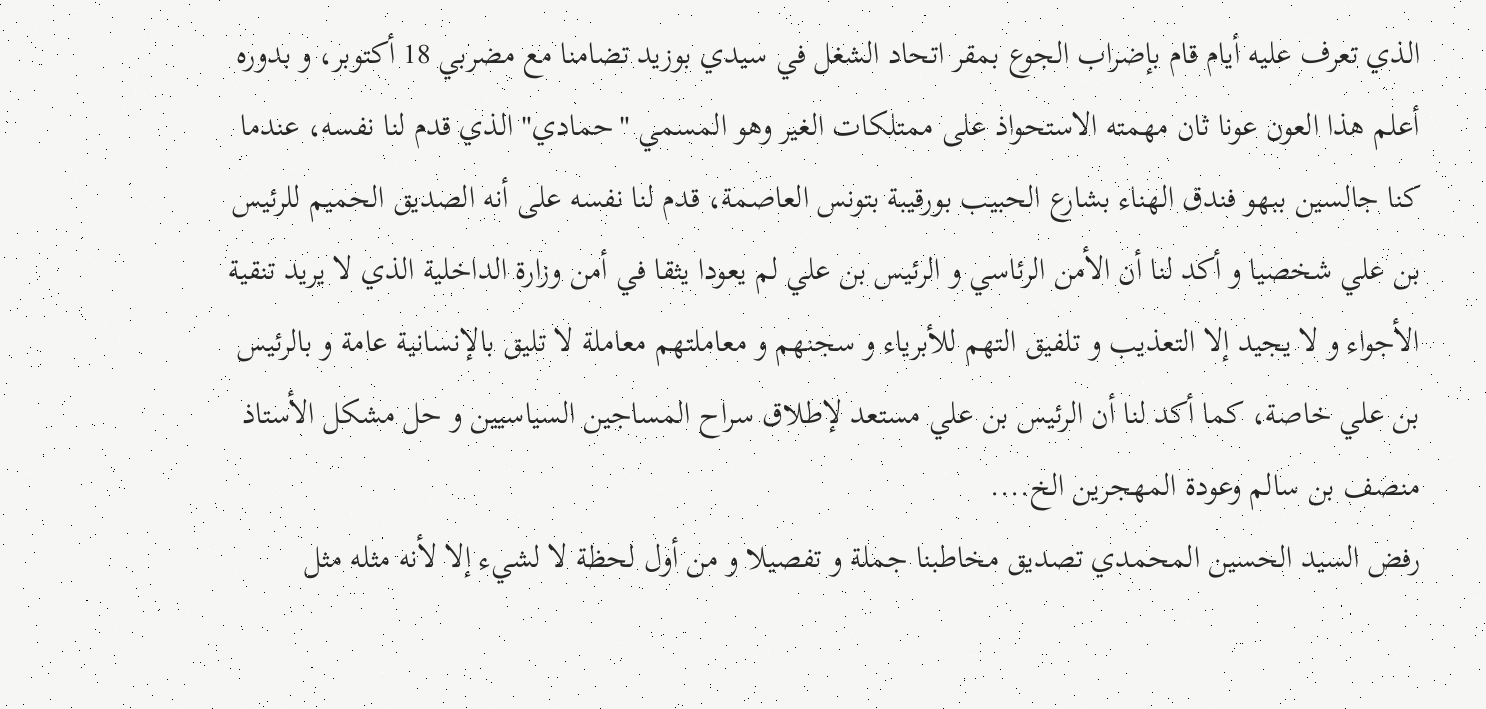الذي تعرف عليه أيام قام بإضراب الجوع بمقر اتحاد الشغل في سيدي بوزيد تضامنا مع مضربي 18 أكتوبر، و بدوره أعلم هذا العون عونا ثان مهمته الاستحواذ على ممتلكات الغير وهو المسمي "حمادي" الذي قدم لنا نفسه، عندما كنا جالسين ببهو فندق الهناء بشارع الحبيب بورقيبة بتونس العاصمة، قدم لنا نفسه على أنه الصديق الحميم للرئيس بن علي شخصيا و أكد لنا أن الأمن الرئاسي و الرئيس بن علي لم يعودا يثقا في أمن وزارة الداخلية الذي لا يريد تنقية الأجواء و لا يجيد إلا التعذيب و تلفيق التهم للأبرياء و سجنهم و معاملتهم معاملة لا تليق بالإنسانية عامة و بالرئيس بن علي خاصة، كما أكد لنا أن الرئيس بن علي مستعد لإطلاق سراح المساجين السياسيين و حل مشكل الأستاذ منصف بن سالم وعودة المهجرين الخ....
رفض السيد الحسين المحمدي تصديق مخاطبنا جملة و تفصيلا و من أول لحظة لا لشيء إلا لأنه مثله مثل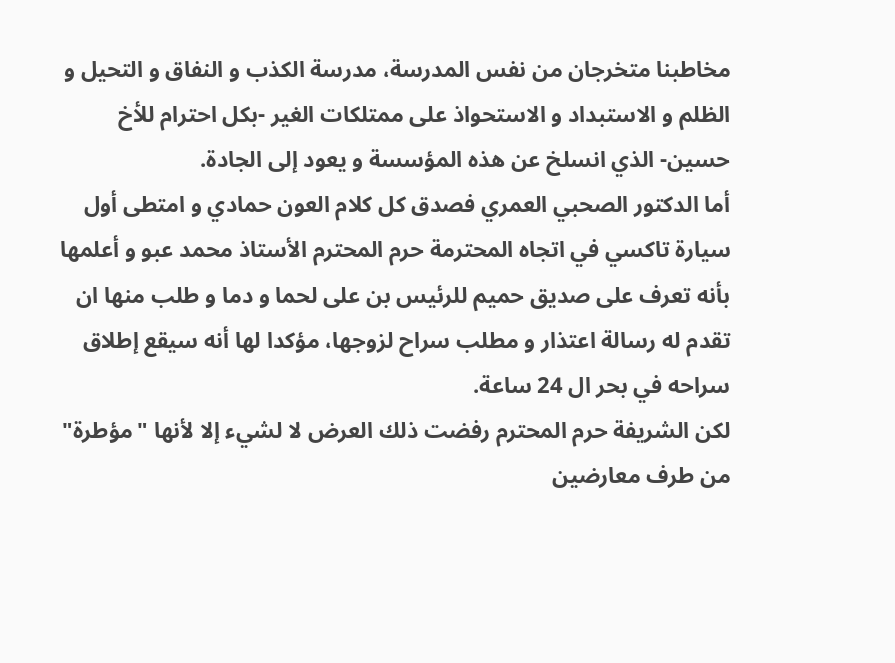مخاطبنا متخرجان من نفس المدرسة، مدرسة الكذب و النفاق و التحيل و الظلم و الاستبداد و الاستحواذ على ممتلكات الغير -بكل احترام للأخ حسين- الذي انسلخ عن هذه المؤسسة و يعود إلى الجادة.
أما الدكتور الصحبي العمري فصدق كل كلام العون حمادي و امتطى أول سيارة تاكسي في اتجاه المحترمة حرم المحترم الأستاذ محمد عبو و أعلمها بأنه تعرف على صديق حميم للرئيس بن على لحما و دما و طلب منها ان تقدم له رسالة اعتذار و مطلب سراح لزوجها، مؤكدا لها أنه سيقع إطلاق سراحه في بحر ال 24 ساعة.
لكن الشريفة حرم المحترم رفضت ذلك العرض لا لشيء إلا لأنها "مؤطرة" من طرف معارضين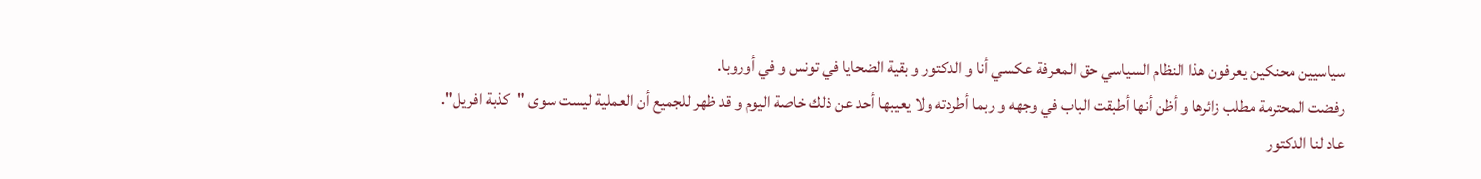سياسيين محنكين يعرفون هذا النظام السياسي حق المعرفة عكسي أنا و الدكتور و بقية الضحايا في تونس و في أوروبا.
رفضت المحترمة مطلب زائرها و أظن أنها أطبقت الباب في وجهه و ربما أطردته ولا يعيبها أحد عن ذلك خاصة اليوم و قد ظهر للجميع أن العملية ليست سوى "كذبة افريل".
عاد لنا الدكتور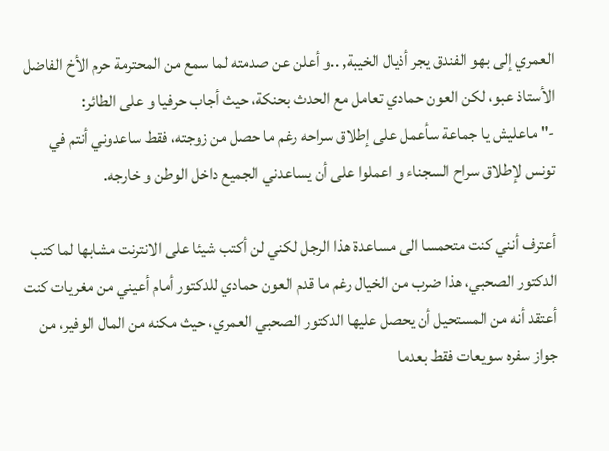العمري إلى بهو الفندق يجر أذيال الخيبة, ..و أعلن عن صدمته لما سمع من المحترمة حرم الأخ الفاضل الأستاذ عبو، لكن العون حمادي تعامل مع الحدث بحنكة، حيث أجاب حرفيا و على الطائر:
-" ماعليش يا جماعة سأعمل على إطلاق سراحه رغم ما حصل من زوجته، فقط ساعدوني أنتم في تونس لإطلاق سراح السجناء و اعملوا على أن يساعدني الجميع داخل الوطن و خارجه.

أعترف أنني كنت متحمسا الى مساعدة هذا الرجل لكني لن أكتب شيئا على الانترنت مشابها لما كتب الدكتور الصحبي، هذا ضرب من الخيال رغم ما قدم العون حمادي للدكتور أمام أعيني من مغريات كنت أعتقد أنه من المستحيل أن يحصل عليها الدكتور الصحبي العمري، حيث مكنه من المال الوفير، من جواز سفره سويعات فقط بعدما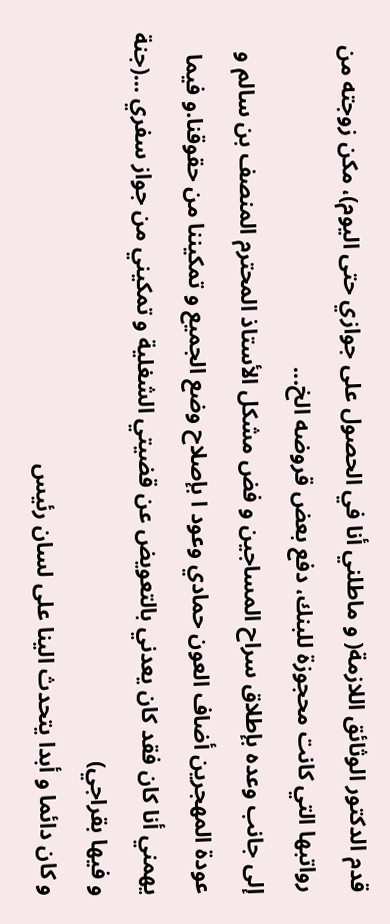قدم الدكتور الوثائق اللازمة( و ماطلني أنا في الحصول على جوازي حتى اليوم)، مكن زوجته من رواتبها التي كانت محجوزة للبنك، دفع بعض قروضه الخ...
إلى جانب وعده بإطلاق سراح المساجين و فض مشكل الأستاذ المحترم المنصف بن سالم و عودة المهجرين أضاف العون حمادي وعود ا بإصلاح وضع الجميع و تمكيننا من حقوقنا.و فيما يهمني أنا كان فقد كان يعدني بالتعويض عن قضيتي الشغلية و تمكيني من جواز سفري ...(جنة و فيها بقراجي)
و كان دائما و أبدا يتحدث الينا على لسان رئيس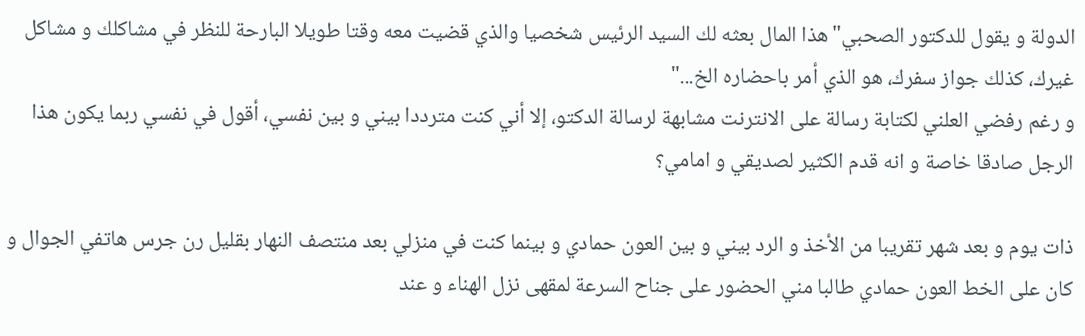الدولة و يقول للدكتور الصحبي"هذا المال بعثه لك السيد الرئيس شخصيا والذي قضيت معه وقتا طويلا البارحة للنظر في مشاكلك و مشاكل غيرك، كذلك جواز سفرك، هو الذي أمر باحضاره الخ..."
و رغم رفضي العلني لكتابة رسالة على الانترنت مشابهة لرسالة الدكتو، إلا أني كنت مترددا بيني و بين نفسي، أقول في نفسي ربما يكون هذا الرجل صادقا خاصة و انه قدم الكثير لصديقي و امامي؟

ذات يوم و بعد شهر تقريبا من الأخذ و الرد بيني و بين العون حمادي و بينما كنت في منزلي بعد منتصف النهار بقليل رن جرس هاتفي الجوال و كان على الخط العون حمادي طالبا مني الحضور على جناح السرعة لمقهى نزل الهناء و عند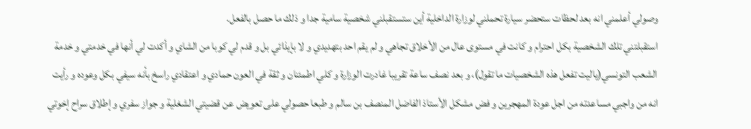وصولي أعلمني انه بعد لحظات ستحضر سيارة تحملني لوزارة الداخلية أين ستستقبلني شخصية سامية جدا و ذلك ما حصل بالفعل.
استقبلتني تلك الشخصية بكل احترام و كانت في مستوى عال من الأخلاق تجاهي و لم يقم احد بتهديدي و لا بإيذائي بل و قدم لي كوبا من الشاي و أكدت لي أنها في خدمتي و خدمة الشعب التونسي(ياليت تفعل هذه الشخصيات ما تقول)، و بعد نصف ساعة تقريبا غادرت الوزارة و كلي اطمئنان و ثقة في العون حمادي و اعتقادي راسخ بأنه سيفي بكل وعوده و رأيت انه من واجبي مساعدته من اجل عودة المهجرين و فض مشكل الأستاذ الفاضل المنصف بن سالم و طبعا حصولي على تعويض عن قضيتي الشغلية و جواز سفري و إطلاق سراح إخوتي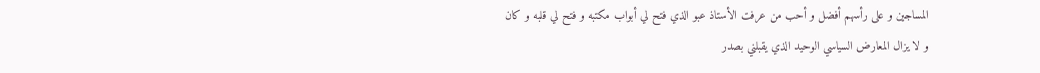المساجين و على رأسهم أفضل و أحب من عرفت الأستاذ عبو الذي فتح لي أبواب مكتبه و فتح لي قلبه و كان و لا يزال المعارض السياسي الوحيد الذي يقبلني بصدر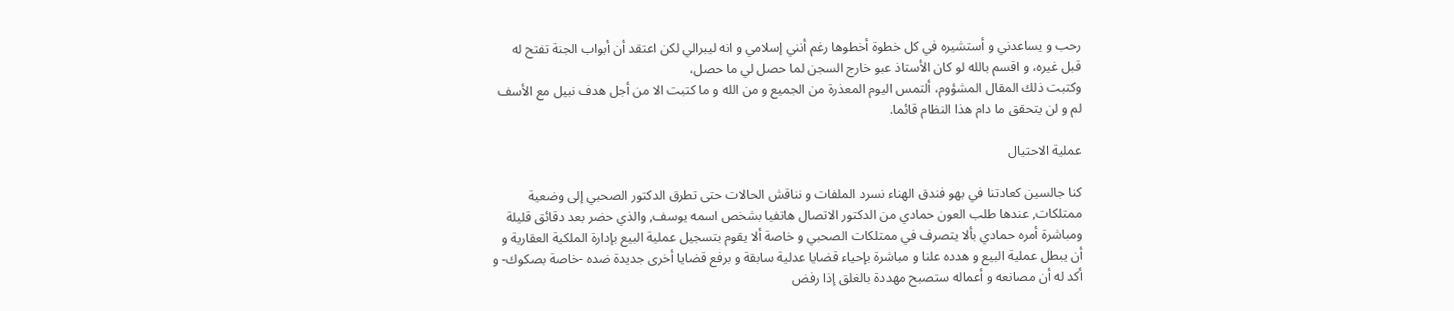رحب و يساعدني و أستشيره في كل خطوة أخطوها رغم أنني إسلامي و انه ليبرالي لكن اعتقد أن أبواب الجنة تفتح له قبل غيره، و اقسم بالله لو كان الأستاذ عبو خارج السجن لما حصل لي ما حصل،
وكتبت ذلك المقال المشؤوم، ألتمس اليوم المعذرة من الجميع و من الله و ما كتبت الا من أجل هدف نبيل مع الأسف لم و لن يتحقق ما دام هذا النظام قائما.

عملية الاحتيال

كنا جالسين كعادتنا في بهو فندق الهناء نسرد الملفات و نناقش الحالات حتى تطرق الدكتور الصحبي إلى وضعية ممتلكات, عندها طلب العون حمادي من الدكتور الاتصال هاتفيا بشخص اسمه يوسف, والذي حضر بعد دقائق قليلة ومباشرة أمره حمادي بألا يتصرف في ممتلكات الصحبي و خاصة ألا يقوم بتسجيل عملية البيع بإدارة الملكية العقارية و أن يبطل عملية البيع و هدده علنا و مباشرة بإحياء قضايا عدلية سابقة و برفع قضايا أخرى جديدة ضده -خاصة بصكوك- و أكد له أن مصانعه و أعماله ستصبح مهددة بالغلق إذا رفض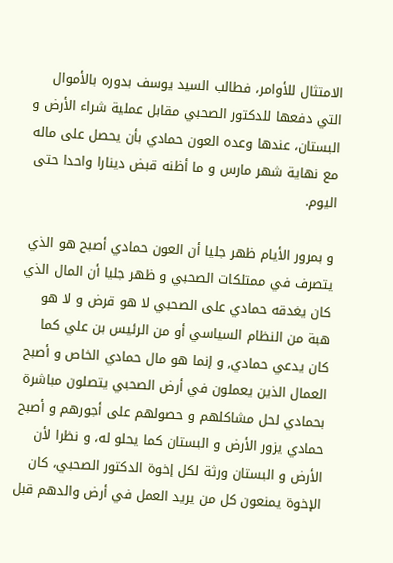الامتثال للأوامر، فطالب السيد يوسف بدوره بالأموال التي دفعها للدكتور الصحبي مقابل عملية شراء الأرض و البستان، عندها وعده العون حمادي بأن يحصل على ماله مع نهاية شهر مارس و ما أظنه قبض دينارا واحدا حتى اليوم.

و بمرور الأيام ظهر جليا أن العون حمادي أصبح هو الذي يتصرف في ممتلكات الصحبي و ظهر جليا أن المال الذي كان يغدقه حمادي على الصحبي لا هو قرض و لا هو هبة من النظام السياسي أو من الرئيس بن علي كما كان يدعي حمادي, و إنما هو مال حمادي الخاص و أصبح العمال الذين يعملون في أرض الصحبي يتصلون مباشرة بحمادي لحل مشاكلهم و حصولهم على أجورهم و أصبح حمادي يزور الأرض و البستان كما يحلو له، و نظرا لأن الأرض و البستان ورثة لكل إخوة الدكتور الصحبي، كان الإخوة يمنعون كل من يريد العمل في أرض والدهم قبل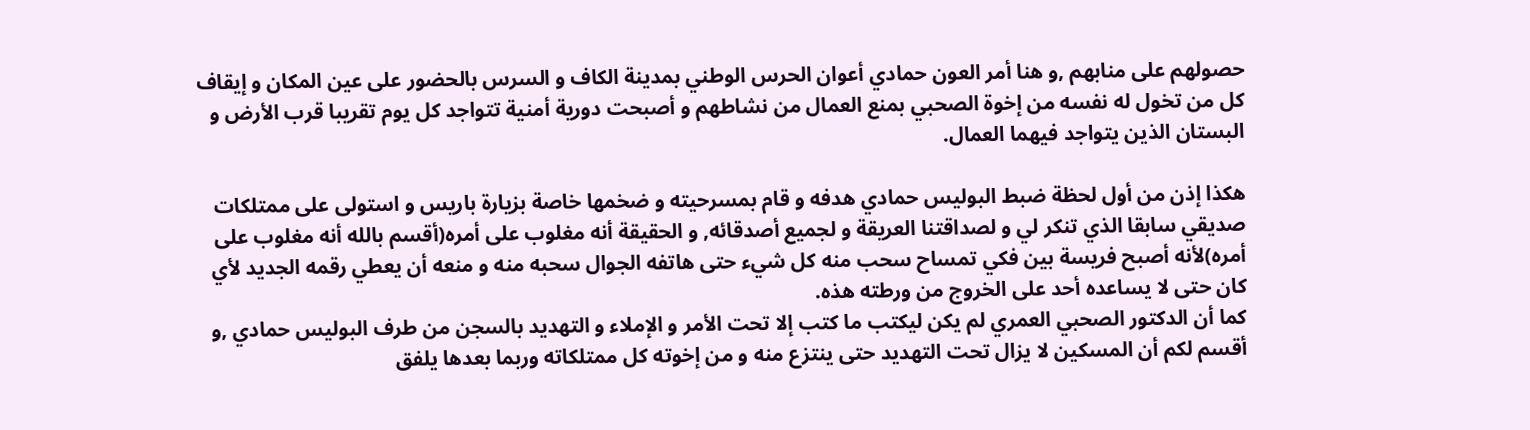حصولهم على منابهم ,و هنا أمر العون حمادي أعوان الحرس الوطني بمدينة الكاف و السرس بالحضور على عين المكان و إيقاف كل من تخول له نفسه من إخوة الصحبي بمنع العمال من نشاطهم و أصبحت دورية أمنية تتواجد كل يوم تقريبا قرب الأرض و البستان الذين يتواجد فيهما العمال.

هكذا إذن من أول لحظة ضبط البوليس حمادي هدفه و قام بمسرحيته و ضخمها خاصة بزيارة باريس و استولى على ممتلكات صديقي سابقا الذي تنكر لي و لصداقتنا العريقة و لجميع أصدقائه, و الحقيقة أنه مغلوب على أمره(أقسم بالله أنه مغلوب على أمره)لأنه أصبح فريسة بين فكي تمساح سحب منه كل شيء حتى هاتفه الجوال سحبه منه و منعه أن يعطي رقمه الجديد لأي كان حتى لا يساعده أحد على الخروج من ورطته هذه.
كما أن الدكتور الصحبي العمري لم يكن ليكتب ما كتب إلا تحت الأمر و الإملاء و التهديد بالسجن من طرف البوليس حمادي ,و أقسم لكم أن المسكين لا يزال تحت التهديد حتى ينتزع منه و من إخوته كل ممتلكاته وربما بعدها يلفق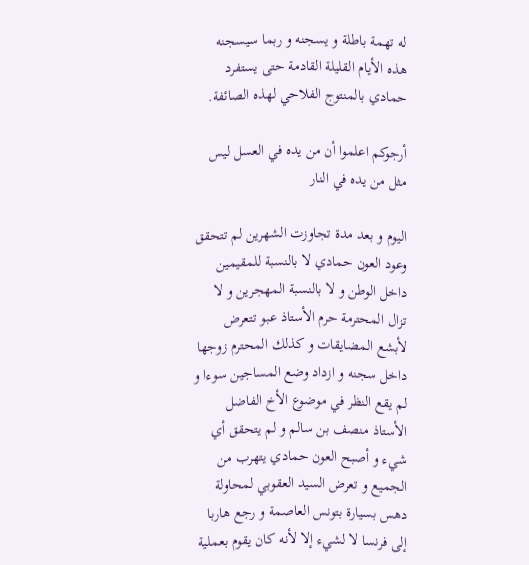له تهمة باطلة و يسجنه و ربما سيسجنه هذه الأيام القليلة القادمة حتى يستفرد حمادي بالمنتوج الفلاحي لهذه الصائفة.

أرجوكم اعلموا أن من يده في العسل ليس مثل من يده في النار

اليوم و بعد مدة تجاوزت الشهرين لم تتحقق وعود العون حمادي لا بالنسبة للمقيمين داخل الوطن و لا بالنسبة المهجرين و لا تزال المحترمة حرم الأستاذ عبو تتعرض لأبشع المضايقات و كذلك المحترم زوجها داخل سجنه و ازداد وضع المساجين سوءا و لم يقع النظر في موضوع الأخ الفاضل الأستاذ منصف بن سالم و لم يتحقق أي شيء و أصبح العون حمادي يتهرب من الجميع و تعرض السيد العقوبي لمحاولة دهس بسيارة بتونس العاصمة و رجع هاربا إلى فرنسا لا لشيء إلا لأنه كان يقوم بعملية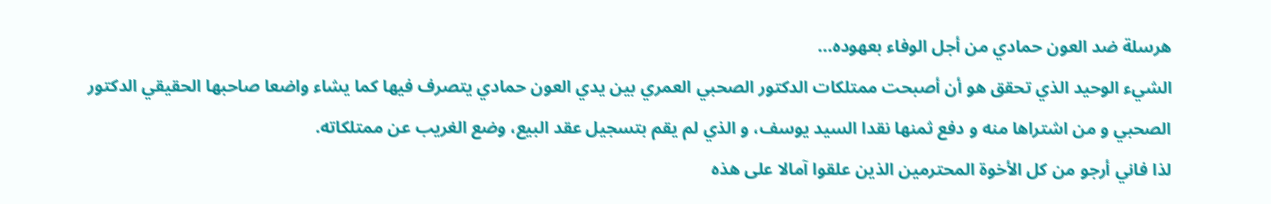هرسلة ضد العون حمادي من أجل الوفاء بعهوده...
الشيء الوحيد الذي تحقق هو أن أصبحت ممتلكات الدكتور الصحبي العمري بين يدي العون حمادي يتصرف فيها كما يشاء واضعا صاحبها الحقيقي الدكتور الصحبي و من اشتراها منه و دفع ثمنها نقدا السيد يوسف، و الذي لم يقم بتسجيل عقد البيع، وضع الغريب عن ممتلكاته.
لذا فاني أرجو من كل الأخوة المحترمين الذين علقوا آمالا على هذه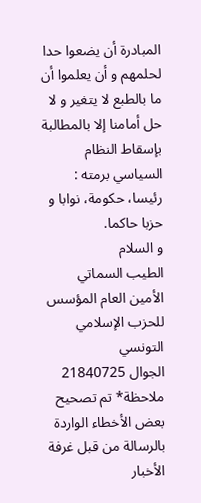المبادرة أن يضعوا حدا لحلمهم و أن يعلموا أن ما بالطبع لا يتغير و لا حل أمامنا إلا بالمطالبة بإسقاط النظام السياسي برمته : رئيسا، حكومة، نوابا و حزبا حاكما.
و السلام
الطيب السماتي
الأمين العام المؤسس
للحزب الإسلامي التونسي
الجوال 21840725
ملاحظة* تم تصحيح بعض الأخطاء الواردة بالرسالة من قبل غرفة الأخبار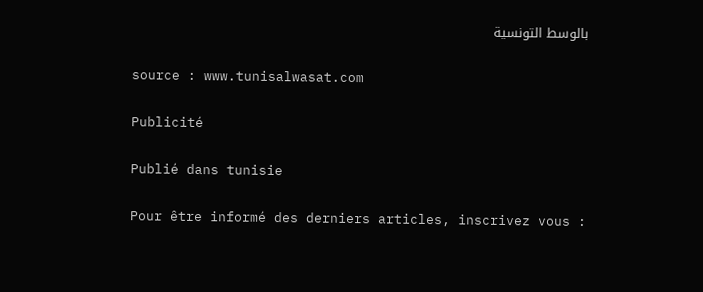بالوسط التونسية

source : www.tunisalwasat.com

Publicité

Publié dans tunisie

Pour être informé des derniers articles, inscrivez vous :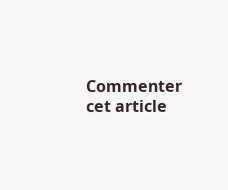Commenter cet article